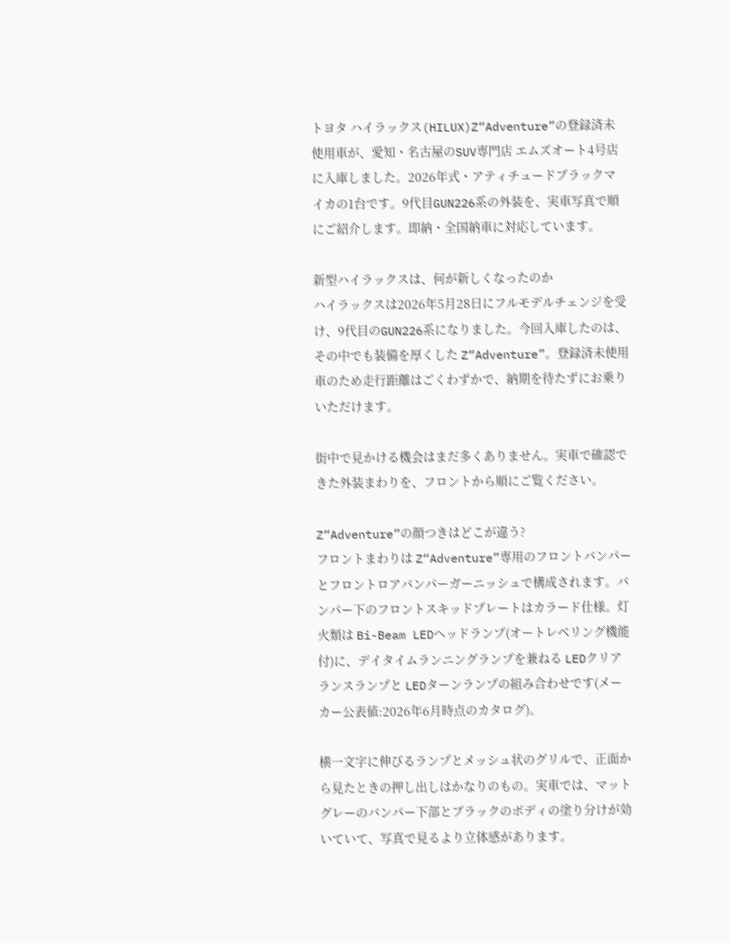トヨタ ハイラックス(HILUX)Z“Adventure”の登録済未使用車が、愛知・名古屋のSUV専門店 エムズオート4号店に入庫しました。2026年式・アティチュードブラックマイカの1台です。9代目GUN226系の外装を、実車写真で順にご紹介します。即納・全国納車に対応しています。

新型ハイラックスは、何が新しくなったのか
ハイラックスは2026年5月28日にフルモデルチェンジを受け、9代目のGUN226系になりました。今回入庫したのは、その中でも装備を厚くした Z“Adventure”。登録済未使用車のため走行距離はごくわずかで、納期を待たずにお乗りいただけます。

街中で見かける機会はまだ多くありません。実車で確認できた外装まわりを、フロントから順にご覧ください。

Z“Adventure”の顔つきはどこが違う?
フロントまわりは Z“Adventure”専用のフロントバンパーとフロントロアバンパーガーニッシュで構成されます。バンパー下のフロントスキッドプレートはカラード仕様。灯火類は Bi-Beam LEDヘッドランプ(オートレベリング機能付)に、デイタイムランニングランプを兼ねる LEDクリアランスランプと LEDターンランプの組み合わせです(メーカー公表値:2026年6月時点のカタログ)。

横一文字に伸びるランプとメッシュ状のグリルで、正面から見たときの押し出しはかなりのもの。実車では、マットグレーのバンパー下部とブラックのボディの塗り分けが効いていて、写真で見るより立体感があります。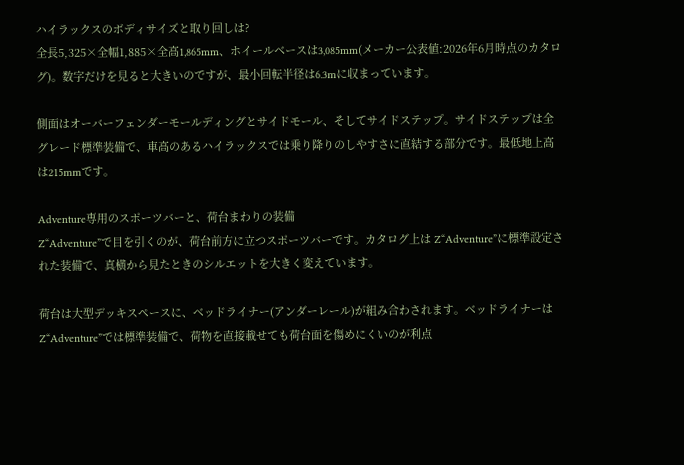ハイラックスのボディサイズと取り回しは?
全長5,325×全幅1,885×全高1,865mm、ホイールベースは3,085mm(メーカー公表値:2026年6月時点のカタログ)。数字だけを見ると大きいのですが、最小回転半径は6.3mに収まっています。

側面はオーバーフェンダーモールディングとサイドモール、そしてサイドステップ。サイドステップは全グレード標準装備で、車高のあるハイラックスでは乗り降りのしやすさに直結する部分です。最低地上高は215mmです。

Adventure専用のスポーツバーと、荷台まわりの装備
Z“Adventure”で目を引くのが、荷台前方に立つスポーツバーです。カタログ上は Z“Adventure”に標準設定された装備で、真横から見たときのシルエットを大きく変えています。

荷台は大型デッキスペースに、ベッドライナー(アンダーレール)が組み合わされます。ベッドライナーは Z“Adventure”では標準装備で、荷物を直接載せても荷台面を傷めにくいのが利点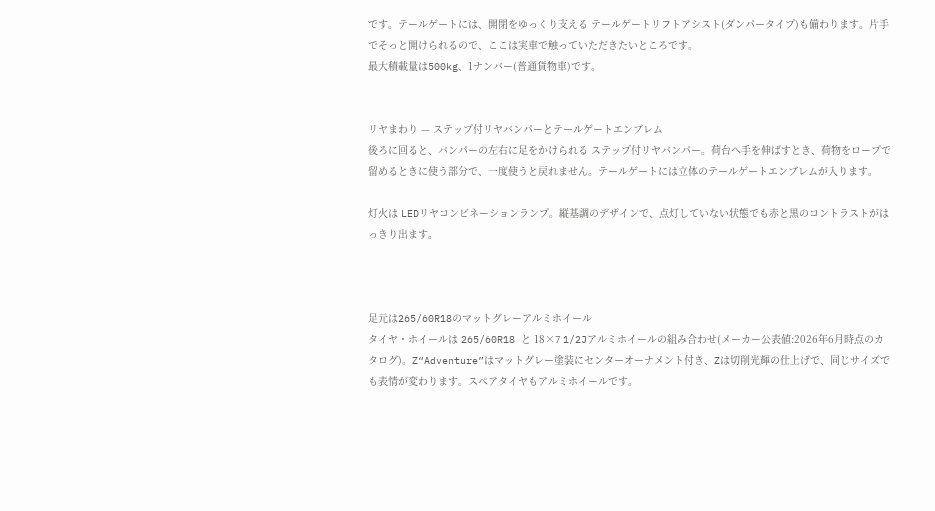です。テールゲートには、開閉をゆっくり支える テールゲートリフトアシスト(ダンパータイプ)も備わります。片手でそっと開けられるので、ここは実車で触っていただきたいところです。
最大積載量は500kg、1ナンバー(普通貨物車)です。


リヤまわり — ステップ付リヤバンパーとテールゲートエンブレム
後ろに回ると、バンパーの左右に足をかけられる ステップ付リヤバンパー。荷台へ手を伸ばすとき、荷物をロープで留めるときに使う部分で、一度使うと戻れません。テールゲートには立体のテールゲートエンブレムが入ります。

灯火は LEDリヤコンビネーションランプ。縦基調のデザインで、点灯していない状態でも赤と黒のコントラストがはっきり出ます。



足元は265/60R18のマットグレーアルミホイール
タイヤ・ホイールは 265/60R18 と 18×7 1/2Jアルミホイールの組み合わせ(メーカー公表値:2026年6月時点のカタログ)。Z“Adventure”はマットグレー塗装にセンターオーナメント付き、Zは切削光輝の仕上げで、同じサイズでも表情が変わります。スペアタイヤもアルミホイールです。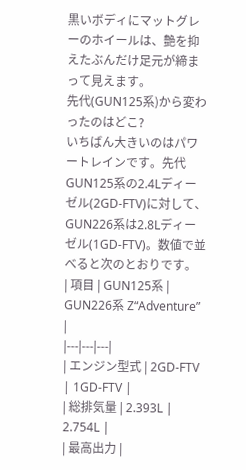黒いボディにマットグレーのホイールは、艶を抑えたぶんだけ足元が締まって見えます。
先代(GUN125系)から変わったのはどこ?
いちばん大きいのはパワートレインです。先代GUN125系の2.4Lディーゼル(2GD-FTV)に対して、GUN226系は2.8Lディーゼル(1GD-FTV)。数値で並べると次のとおりです。
| 項目 | GUN125系 | GUN226系 Z“Adventure” |
|---|---|---|
| エンジン型式 | 2GD-FTV | 1GD-FTV |
| 総排気量 | 2.393L | 2.754L |
| 最高出力 |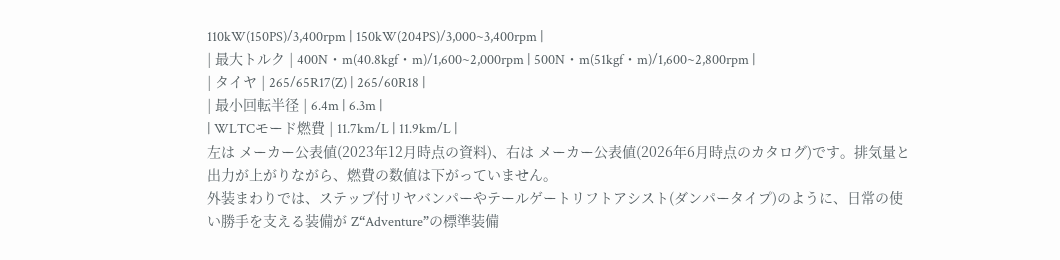110kW(150PS)/3,400rpm | 150kW(204PS)/3,000~3,400rpm |
| 最大トルク | 400N・m(40.8kgf・m)/1,600~2,000rpm | 500N・m(51kgf・m)/1,600~2,800rpm |
| タイヤ | 265/65R17(Z) | 265/60R18 |
| 最小回転半径 | 6.4m | 6.3m |
| WLTCモード燃費 | 11.7km/L | 11.9km/L |
左は メーカー公表値(2023年12月時点の資料)、右は メーカー公表値(2026年6月時点のカタログ)です。排気量と出力が上がりながら、燃費の数値は下がっていません。
外装まわりでは、ステップ付リヤバンパーやテールゲートリフトアシスト(ダンパータイプ)のように、日常の使い勝手を支える装備が Z“Adventure”の標準装備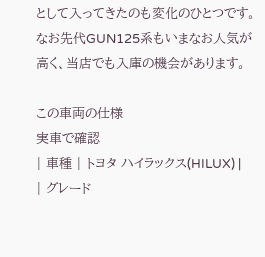として入ってきたのも変化のひとつです。なお先代GUN125系もいまなお人気が高く、当店でも入庫の機会があります。

この車両の仕様
実車で確認
| 車種 | トヨタ ハイラックス(HILUX) |
| グレード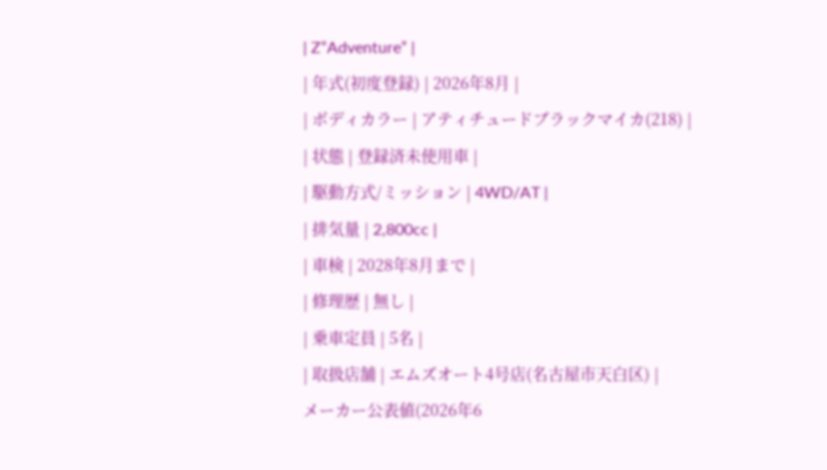| Z“Adventure” |
| 年式(初度登録) | 2026年8月 |
| ボディカラー | アティチュードブラックマイカ(218) |
| 状態 | 登録済未使用車 |
| 駆動方式/ミッション | 4WD/AT |
| 排気量 | 2,800cc |
| 車検 | 2028年8月まで |
| 修理歴 | 無し |
| 乗車定員 | 5名 |
| 取扱店舗 | エムズオート4号店(名古屋市天白区) |
メーカー公表値(2026年6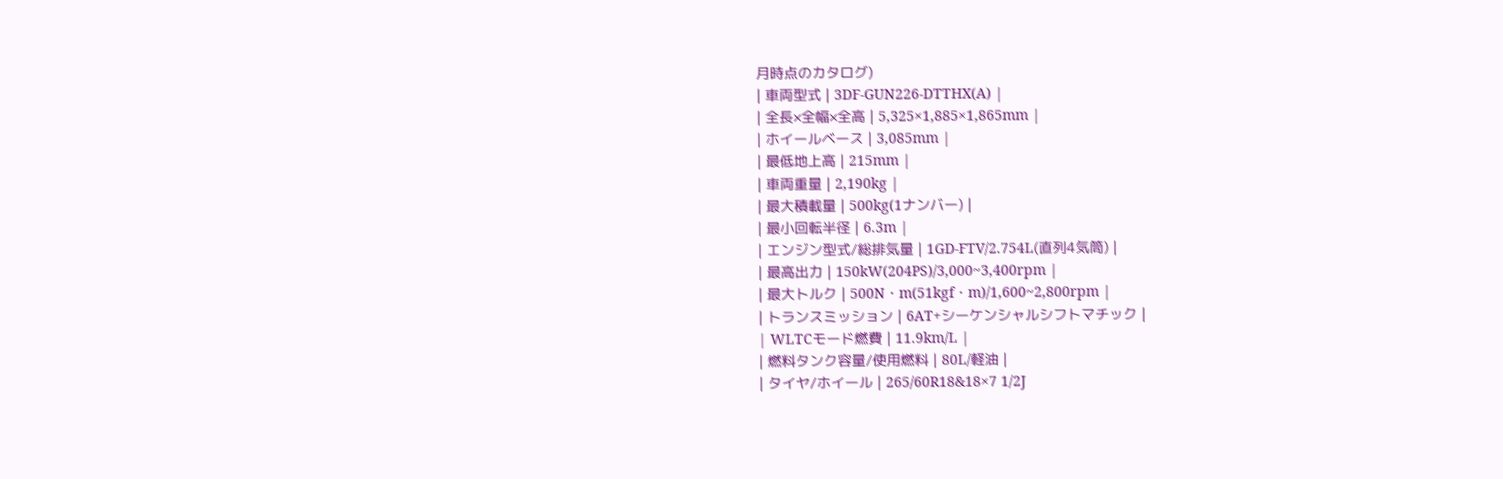月時点のカタログ)
| 車両型式 | 3DF-GUN226-DTTHX(A) |
| 全長×全幅×全高 | 5,325×1,885×1,865mm |
| ホイールベース | 3,085mm |
| 最低地上高 | 215mm |
| 車両重量 | 2,190kg |
| 最大積載量 | 500kg(1ナンバー) |
| 最小回転半径 | 6.3m |
| エンジン型式/総排気量 | 1GD-FTV/2.754L(直列4気筒) |
| 最高出力 | 150kW(204PS)/3,000~3,400rpm |
| 最大トルク | 500N・m(51kgf・m)/1,600~2,800rpm |
| トランスミッション | 6AT+シーケンシャルシフトマチック |
| WLTCモード燃費 | 11.9km/L |
| 燃料タンク容量/使用燃料 | 80L/軽油 |
| タイヤ/ホイール | 265/60R18&18×7 1/2J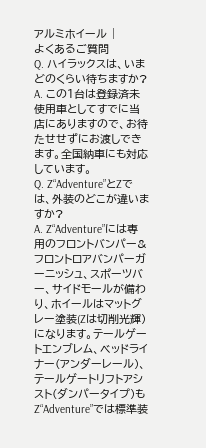アルミホイール |
よくあるご質問
Q. ハイラックスは、いまどのくらい待ちますか?
A. この1台は登録済未使用車としてすでに当店にありますので、お待たせせずにお渡しできます。全国納車にも対応しています。
Q. Z“Adventure”とZでは、外装のどこが違いますか?
A. Z“Adventure”には専用のフロントバンパー&フロントロアバンパーガーニッシュ、スポーツバー、サイドモールが備わり、ホイールはマットグレー塗装(Zは切削光輝)になります。テールゲートエンブレム、ベッドライナー(アンダーレール)、テールゲートリフトアシスト(ダンパータイプ)も Z“Adventure”では標準装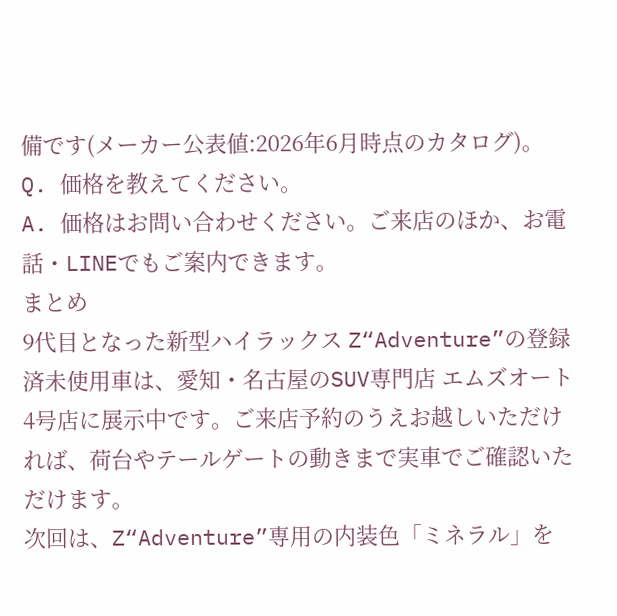備です(メーカー公表値:2026年6月時点のカタログ)。
Q. 価格を教えてください。
A. 価格はお問い合わせください。ご来店のほか、お電話・LINEでもご案内できます。
まとめ
9代目となった新型ハイラックス Z“Adventure”の登録済未使用車は、愛知・名古屋のSUV専門店 エムズオート4号店に展示中です。ご来店予約のうえお越しいただければ、荷台やテールゲートの動きまで実車でご確認いただけます。
次回は、Z“Adventure”専用の内装色「ミネラル」を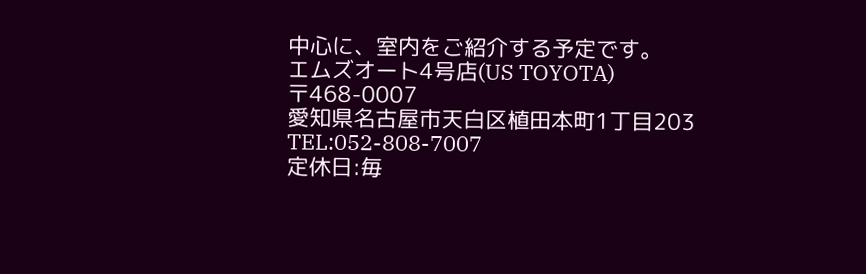中心に、室内をご紹介する予定です。
エムズオート4号店(US TOYOTA)
〒468-0007
愛知県名古屋市天白区植田本町1丁目203
TEL:052-808-7007
定休日:毎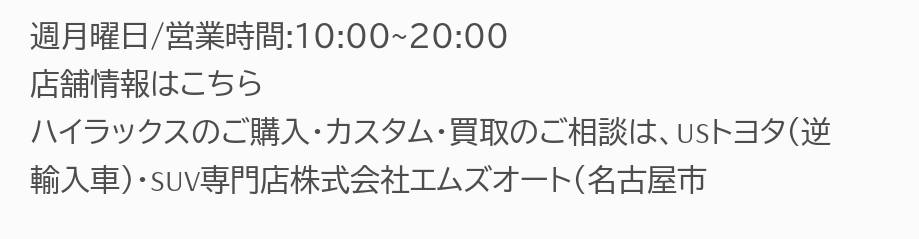週月曜日/営業時間:10:00~20:00
店舗情報はこちら
ハイラックスのご購入・カスタム・買取のご相談は、USトヨタ(逆輸入車)・SUV専門店株式会社エムズオート(名古屋市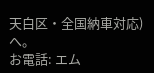天白区・全国納車対応)へ。
お電話: エム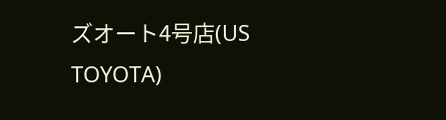ズオート4号店(US TOYOTA)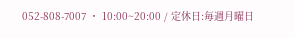052-808-7007 ・ 10:00~20:00 / 定休日:毎週月曜日